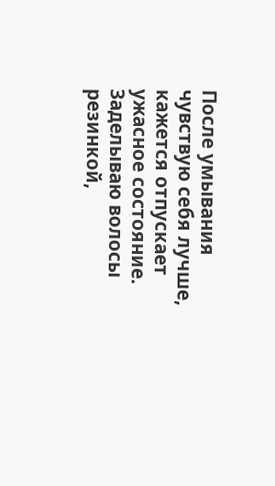После умывания чувствую себя лучше, кажется отпускает ужасное состояние. Заделываю волосы резинкой,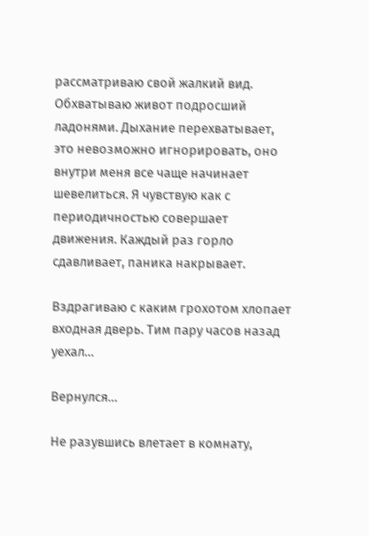рассматриваю свой жалкий вид. Обхватываю живот подросший ладонями. Дыхание перехватывает, это невозможно игнорировать, оно внутри меня все чаще начинает шевелиться. Я чувствую как с периодичностью совершает движения. Каждый раз горло сдавливает, паника накрывает.

Вздрагиваю с каким грохотом хлопает входная дверь. Тим пару часов назад уехал…

Вернулся…

Не разувшись влетает в комнату,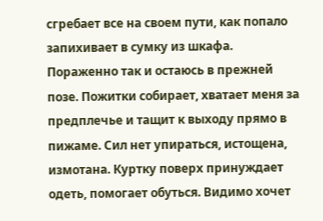сгребает все на своем пути, как попало запихивает в сумку из шкафа. Пораженно так и остаюсь в прежней позе. Пожитки собирает, хватает меня за предплечье и тащит к выходу прямо в пижаме. Сил нет упираться, истощена, измотана. Куртку поверх принуждает одеть, помогает обуться. Видимо хочет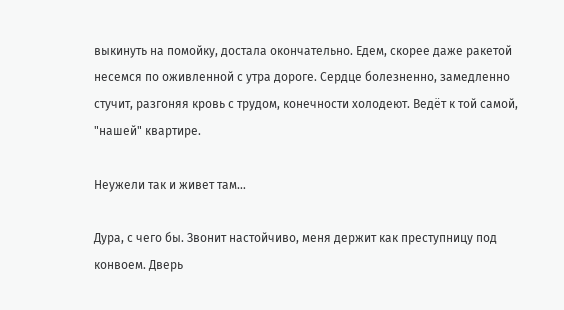выкинуть на помойку, достала окончательно. Едем, скорее даже ракетой несемся по оживленной с утра дороге. Сердце болезненно, замедленно стучит, разгоняя кровь с трудом, конечности холодеют. Ведёт к той самой, "нашей" квартире.

Неужели так и живет там…

Дура, с чего бы. Звонит настойчиво, меня держит как преступницу под конвоем. Дверь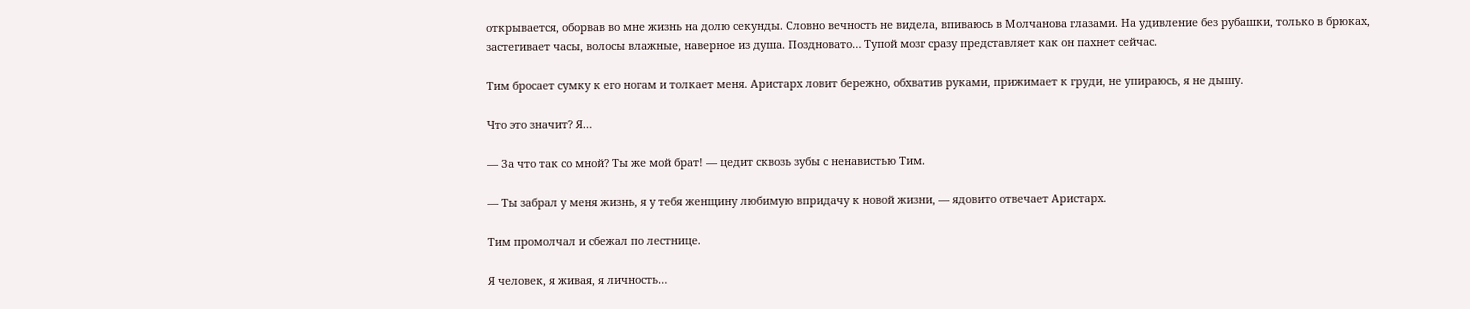открывается, оборвав во мне жизнь на долю секунды. Словно вечность не видела, впиваюсь в Молчанова глазами. На удивление без рубашки, только в брюках, застегивает часы, волосы влажные, наверное из душа. Поздновато… Тупой мозг сразу представляет как он пахнет сейчас.

Тим бросает сумку к его ногам и толкает меня. Аристарх ловит бережно, обхватив руками, прижимает к груди, не упираюсь, я не дышу.

Что это значит? Я…

— За что так со мной? Ты же мой брат! — цедит сквозь зубы с ненавистью Тим.

— Ты забрал у меня жизнь, я у тебя женщину любимую впридачу к новой жизни, — ядовито отвечает Аристарх.

Тим промолчал и сбежал по лестнице.

Я человек, я живая, я личность…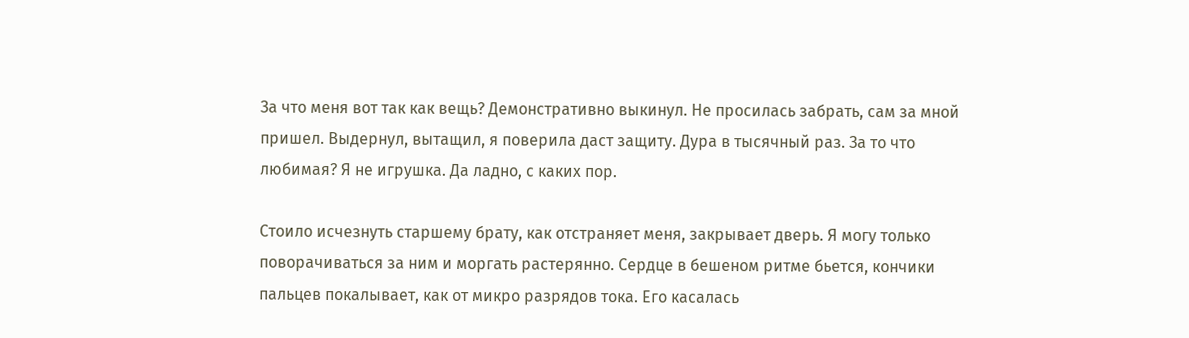За что меня вот так как вещь? Демонстративно выкинул. Не просилась забрать, сам за мной пришел. Выдернул, вытащил, я поверила даст защиту. Дура в тысячный раз. За то что любимая? Я не игрушка. Да ладно, с каких пор.

Стоило исчезнуть старшему брату, как отстраняет меня, закрывает дверь. Я могу только поворачиваться за ним и моргать растерянно. Сердце в бешеном ритме бьется, кончики пальцев покалывает, как от микро разрядов тока. Его касалась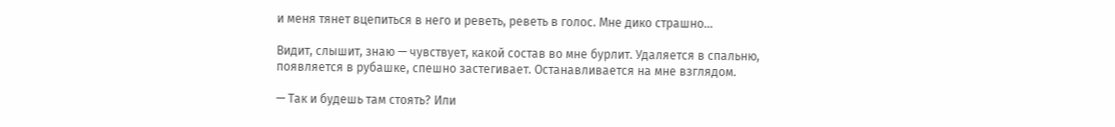и меня тянет вцепиться в него и реветь, реветь в голос. Мне дико страшно…

Видит, слышит, знаю — чувствует, какой состав во мне бурлит. Удаляется в спальню, появляется в рубашке, спешно застегивает. Останавливается на мне взглядом.

— Так и будешь там стоять? Или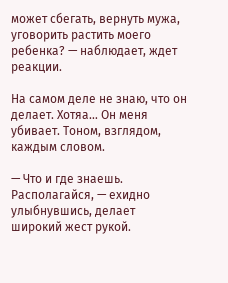может сбегать, вернуть мужа, уговорить растить моего ребенка? — наблюдает, ждет реакции.

На самом деле не знаю, что он делает. Хотяа… Он меня убивает. Тоном, взглядом, каждым словом.

— Что и где знаешь. Располагайся, — ехидно улыбнувшись, делает широкий жест рукой.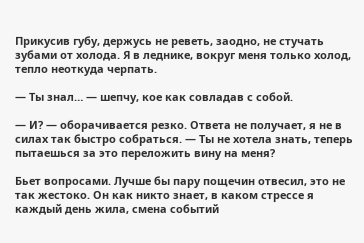Прикусив губу, держусь не реветь, заодно, не стучать зубами от холода. Я в леднике, вокруг меня только холод, тепло неоткуда черпать.

— Ты знал… — шепчу, кое как совладав с собой.

— И? — оборачивается резко. Ответа не получает, я не в силах так быстро собраться. — Ты не хотела знать, теперь пытаешься за это переложить вину на меня?

Бьет вопросами. Лучше бы пару пощечин отвесил, это не так жестоко. Он как никто знает, в каком стрессе я каждый день жила, смена событий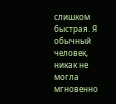слишком быстрая. Я обычный человек, никак не могла мгновенно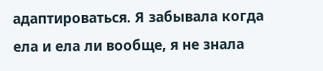адаптироваться. Я забывала когда ела и ела ли вообще, я не знала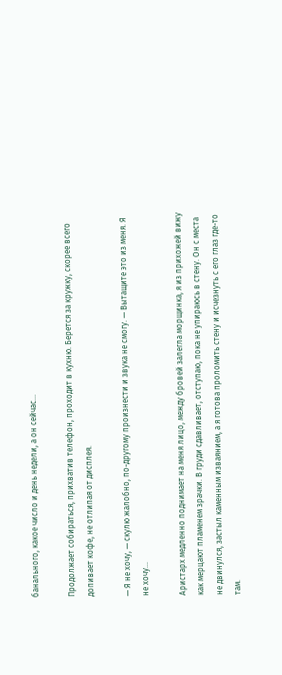банального, какое число и день недели, а он сейчас…

Продолжает собираться, прихватив телефон, проходит в кухню. Берется за кружку, скорее всего допивает кофе, не отлипая от дисплея.

— Я не хочу, — скулю жалобно, по-другому произнести и звука не смогу. — Вытащите это из меня. Я не хочу…

Аристарх медленно поднимает на меня лицо, между бровей залегла морщинка, я из прихожей вижу как мерцают пламенем зрачки. В груди сдавливает, отступаю, пока не упираюсь в стену. Он с места не двинулся, застыл каменным изваянием, а я готова проломить стену и исчезнуть с его глаз где-то там.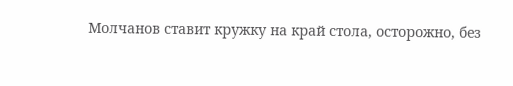Молчанов ставит кружку на край стола, осторожно, без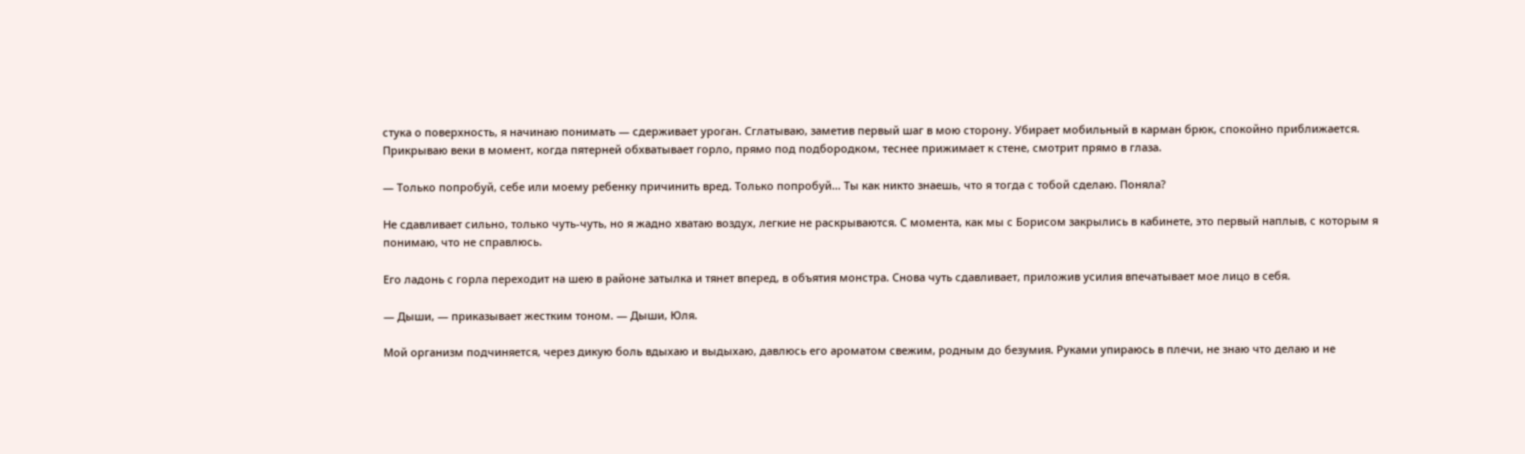стука о поверхность, я начинаю понимать — сдерживает уроган. Сглатываю, заметив первый шаг в мою сторону. Убирает мобильный в карман брюк, спокойно приближается. Прикрываю веки в момент, когда пятерней обхватывает горло, прямо под подбородком, теснее прижимает к стене, смотрит прямо в глаза.

— Только попробуй, себе или моему ребенку причинить вред. Только попробуй… Ты как никто знаешь, что я тогда с тобой сделаю. Поняла?

Не сдавливает сильно, только чуть-чуть, но я жадно хватаю воздух, легкие не раскрываются. С момента, как мы с Борисом закрылись в кабинете, это первый наплыв, с которым я понимаю, что не справлюсь.

Его ладонь с горла переходит на шею в районе затылка и тянет вперед, в объятия монстра. Снова чуть сдавливает, приложив усилия впечатывает мое лицо в себя.

— Дыши, — приказывает жестким тоном. — Дыши, Юля.

Мой организм подчиняется, через дикую боль вдыхаю и выдыхаю, давлюсь его ароматом свежим, родным до безумия. Руками упираюсь в плечи, не знаю что делаю и не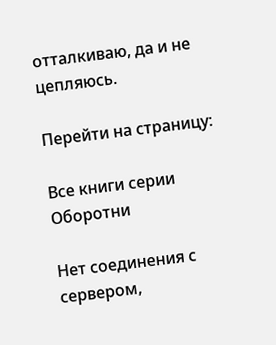отталкиваю, да и не цепляюсь.

Перейти на страницу:

Все книги серии Оборотни

Нет соединения с сервером,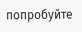попробуйте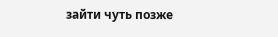зайти чуть позже